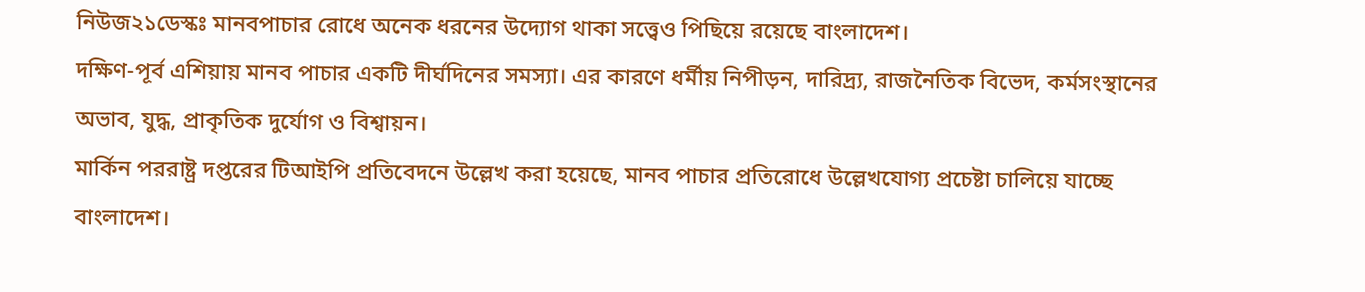নিউজ২১ডেস্কঃ মানবপাচার রোধে অনেক ধরনের উদ্যোগ থাকা সত্ত্বেও পিছিয়ে রয়েছে বাংলাদেশ।
দক্ষিণ-পূর্ব এশিয়ায় মানব পাচার একটি দীর্ঘদিনের সমস্যা। এর কারণে ধর্মীয় নিপীড়ন, দারিদ্র্য, রাজনৈতিক বিভেদ, কর্মসংস্থানের অভাব, যুদ্ধ, প্রাকৃতিক দুর্যোগ ও বিশ্বায়ন।
মার্কিন পররাষ্ট্র দপ্তরের টিআইপি প্রতিবেদনে উল্লেখ করা হয়েছে, মানব পাচার প্রতিরোধে উল্লেখযোগ্য প্রচেষ্টা চালিয়ে যাচ্ছে বাংলাদেশ।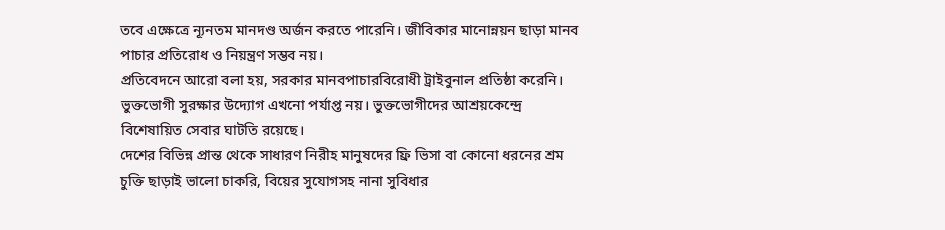তবে এক্ষেত্রে ন্যূনতম মানদণ্ড অর্জন করতে পারেনি। জীবিকার মানোন্নয়ন ছাড়া মানব পাচার প্রতিরোধ ও নিয়ন্ত্রণ সম্ভব নয়।
প্রতিবেদনে আরো বলা হয়, সরকার মানবপাচারবিরোধী ট্রাইবুনাল প্রতিষ্ঠা করেনি। ভুক্তভোগী সুরক্ষার উদ্যোগ এখনো পর্যাপ্ত নয়। ভুক্তভোগীদের আশ্রয়কেন্দ্রে বিশেষায়িত সেবার ঘাটতি রয়েছে।
দেশের বিভিন্ন প্রান্ত থেকে সাধারণ নিরীহ মানুষদের ফ্রি ভিসা বা কোনো ধরনের শ্রম চুক্তি ছাড়াই ভালো চাকরি, বিয়ের সুযোগসহ নানা সুবিধার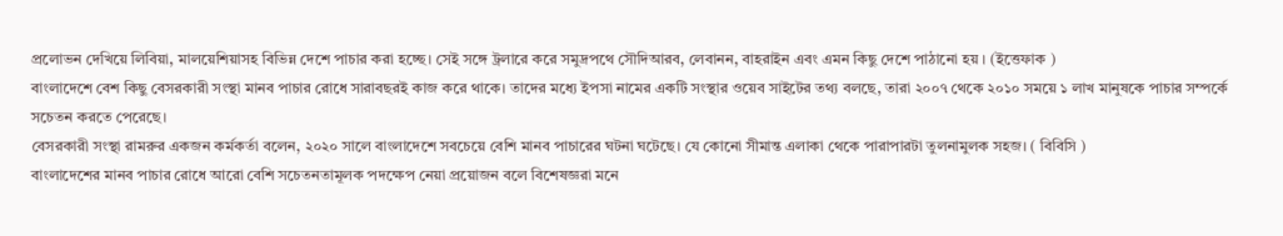প্রলোভন দেখিয়ে লিবিয়া, মালয়েশিয়াসহ বিভিন্ন দেশে পাচার করা হচ্ছে। সেই সঙ্গে ট্রলারে করে সমুদ্রপথে সৌদিআরব, লেবানন, বাহরাইন এবং এমন কিছু দেশে পাঠানো হয় । (ইত্তেফাক )
বাংলাদেশে বেশ কিছু বেসরকারী সংস্থা মানব পাচার রোধে সারাবছরই কাজ করে থাকে। তাদের মধ্যে ইপসা নামের একটি সংস্থার ওয়েব সাইটের তথ্য বলছে, তারা ২০০৭ থেকে ২০১০ সময়ে ১ লাখ মানুষকে পাচার সম্পর্কে সচেতন করতে পেরেছে।
বেসরকারী সংস্থা রামরুর একজন কর্মকর্তা বলেন, ২০২০ সালে বাংলাদেশে সবচেয়ে বেশি মানব পাচারের ঘটনা ঘটেছে। যে কোনো সীমান্ত এলাকা থেকে পারাপারটা তুলনামুলক সহজ। ( বিবিসি )
বাংলাদেশের মানব পাচার রোধে আরো বেশি সচেতনতামূলক পদক্ষেপ নেয়া প্রয়োজন বলে বিশেষজ্ঞরা মনে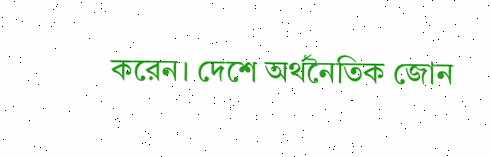করেন। দেশে অর্থনৈতিক জোন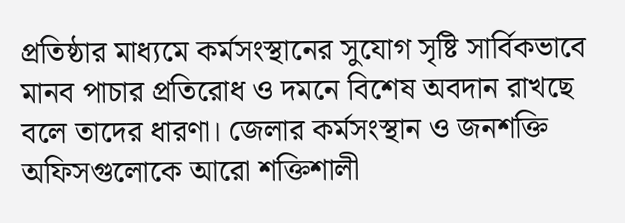প্রতিষ্ঠার মাধ্যমে কর্মসংস্থানের সুযোগ সৃষ্টি সার্বিকভাবে মানব পাচার প্রতিরোধ ও দমনে বিশেষ অবদান রাখছে বলে তাদের ধারণা। জেলার কর্মসংস্থান ও জনশক্তি অফিসগুলোকে আরো শক্তিশালী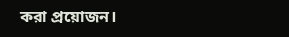করা প্রয়োজন।